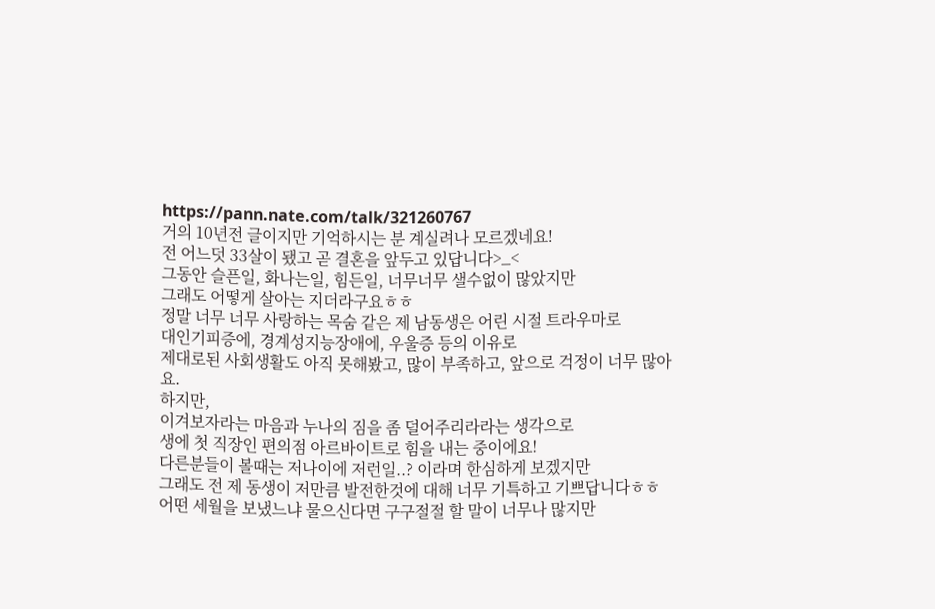https://pann.nate.com/talk/321260767
거의 10년전 글이지만 기억하시는 분 계실려나 모르겠네요!
전 어느덧 33살이 됐고 곧 결혼을 앞두고 있답니다>_<
그동안 슬픈일, 화나는일, 힘든일, 너무너무 샐수없이 많았지만
그래도 어떻게 살아는 지더라구요ㅎㅎ
정말 너무 너무 사랑하는 목숨 같은 제 남동생은 어린 시절 트라우마로
대인기피증에, 경계성지능장애에, 우울증 등의 이유로
제대로된 사회생활도 아직 못해봤고, 많이 부족하고, 앞으로 걱정이 너무 많아요.
하지만,
이겨보자라는 마음과 누나의 짐을 좀 덜어주리라라는 생각으로
생에 첫 직장인 편의점 아르바이트로 힘을 내는 중이에요!
다른분들이 볼때는 저나이에 저런일..? 이라며 한심하게 보겠지만
그래도 전 제 동생이 저만큼 발전한것에 대해 너무 기특하고 기쁘답니다ㅎㅎ
어떤 세월을 보냈느냐 물으신다면 구구절절 할 말이 너무나 많지만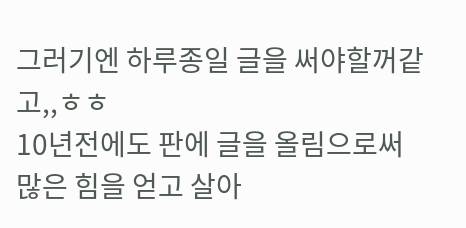그러기엔 하루종일 글을 써야할꺼같고,,ㅎㅎ
10년전에도 판에 글을 올림으로써 많은 힘을 얻고 살아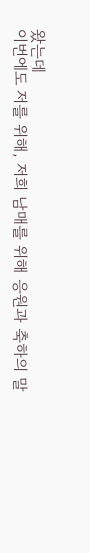왔는데
이번에도 저를 위해, 저희 남매를 위해 응원과 축하의 말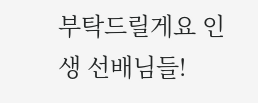부탁드릴게요 인생 선배님들!